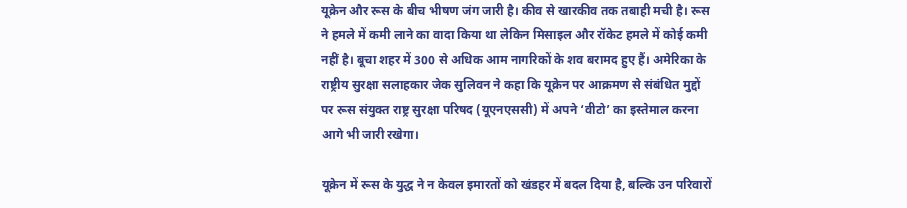यूक्रेन और रूस के बीच भीषण जंग जारी है। कीव से खारकीव तक तबाही मची है। रूस ने हमले में कमी लाने का वादा किया था लेकिन मिसाइल और रॉकेट हमले में कोई कमी नहीं है। बूचा शहर में 300 से अधिक आम नागरिकों के शव बरामद हुए हैं। अमेरिका के राष्ट्रीय सुरक्षा सलाहकार जेक सुलिवन ने कहा कि यूक्रेन पर आक्रमण से संबंधित मुद्दों पर रूस संयुक्त राष्ट्र सुरक्षा परिषद (यूएनएससी) में अपने ‘वीटो’ का इस्तेमाल करना आगे भी जारी रखेगा।

यूक्रेन में रूस के युद्ध ने न केवल इमारतों को खंडहर में बदल दिया है, बल्कि उन परिवारों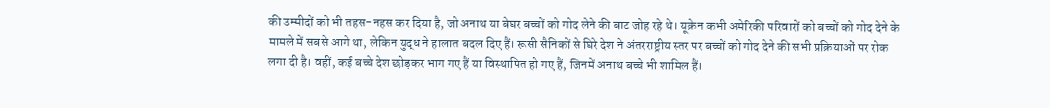की उम्मीदों को भी तहस-नहस कर दिया है, जो अनाथ या बेघर बच्चों को गोद लेने की बाट जोह रहे थे। यूक्रेन कभी अमेरिकी परिवारों को बच्चों को गोद देने के मामले में सबसे आगे था, लेकिन युद्ध ने हालात बदल दिए हैं। रूसी सैनिकों से घिरे देश ने अंतरराष्ट्रीय स्तर पर बच्चों को गोद देने की सभी प्रक्रियाओं पर रोक लगा दी है। वहीं, कई बच्चे देश छोड़कर भाग गए हैं या विस्थापित हो गए हैं, जिनमें अनाथ बच्चे भी शामिल हैं।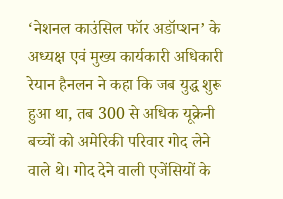‘नेशनल काउंसिल फॉर अडॉप्शन’ के अध्यक्ष एवं मुख्य कार्यकारी अधिकारी रेयान हैनलन ने कहा कि जब युद्ध शुरू हुआ था, तब 300 से अधिक यूक्रेनी बच्चों को अमेरिकी परिवार गोद लेने वाले थे। गोद देने वाली एजेंसियों के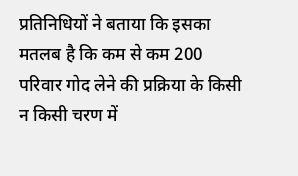प्रतिनिधियों ने बताया कि इसका मतलब है कि कम से कम 200 परिवार गोद लेने की प्रक्रिया के किसी न किसी चरण में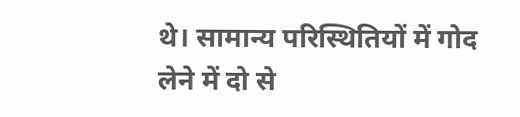थे। सामान्य परिस्थितियों में गोद लेने में दो से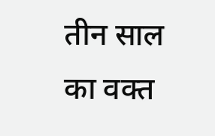तीन साल का वक्त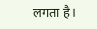लगता है।